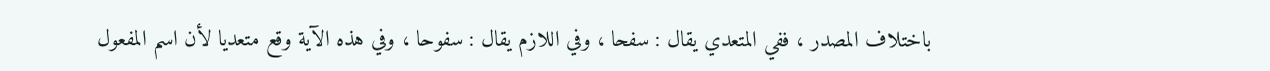باختلاف المصدر ، ففي المتعدي يقال : سفحا ، وفي اللازم يقال : سفوحا ، وفي هذه الآية وقع متعديا لأن اسم المفعول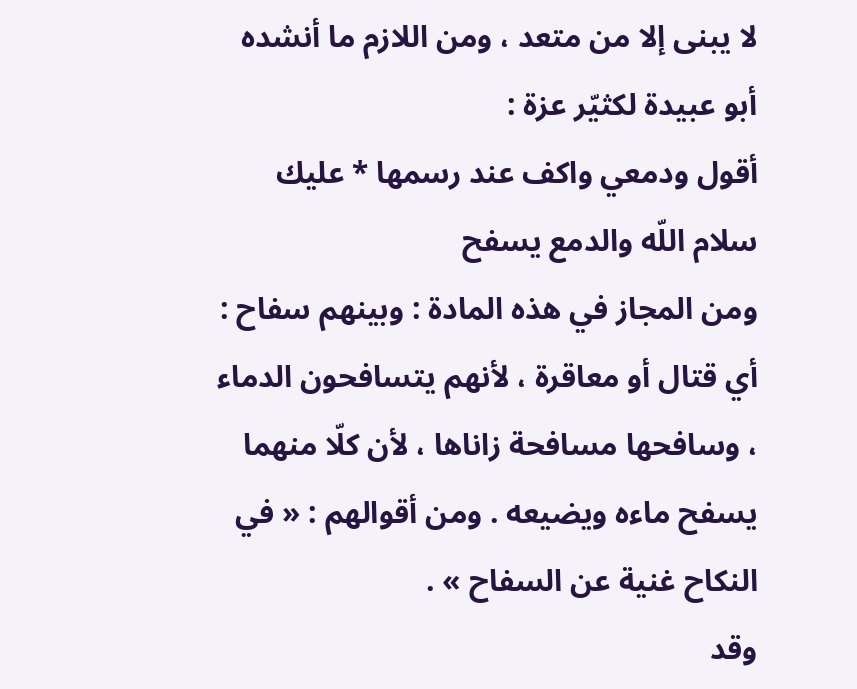لا يبنى إلا من متعد ، ومن اللازم ما أنشده أبو عبيدة لكثيّر عزة :
أقول ودمعي واكف عند رسمها * عليك سلام اللّه والدمع يسفح
ومن المجاز في هذه المادة : وبينهم سفاح : أي قتال أو معاقرة ، لأنهم يتسافحون الدماء ، وسافحها مسافحة زاناها ، لأن كلّا منهما يسفح ماءه ويضيعه . ومن أقوالهم : « في النكاح غنية عن السفاح » .
وقد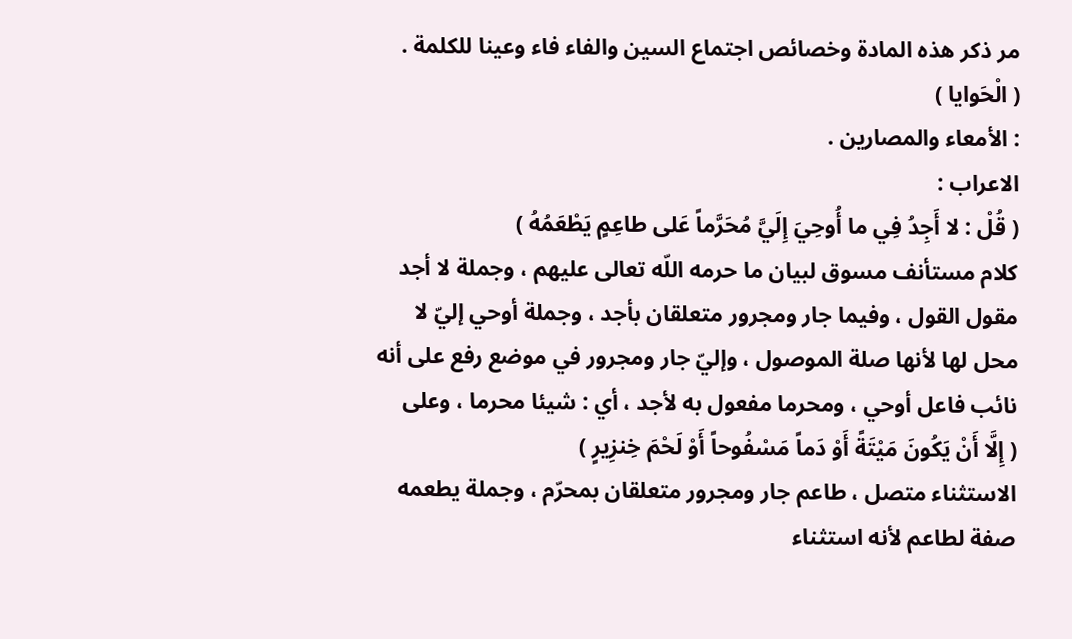مر ذكر هذه المادة وخصائص اجتماع السين والفاء فاء وعينا للكلمة .
( الْحَوايا )
: الأمعاء والمصارين .
الاعراب :
( قُلْ : لا أَجِدُ فِي ما أُوحِيَ إِلَيَّ مُحَرَّماً عَلى طاعِمٍ يَطْعَمُهُ )
كلام مستأنف مسوق لبيان ما حرمه اللّه تعالى عليهم ، وجملة لا أجد مقول القول ، وفيما جار ومجرور متعلقان بأجد ، وجملة أوحي إليّ لا محل لها لأنها صلة الموصول ، وإليّ جار ومجرور في موضع رفع على أنه نائب فاعل أوحي ، ومحرما مفعول به لأجد ، أي : شيئا محرما ، وعلى
( إِلَّا أَنْ يَكُونَ مَيْتَةً أَوْ دَماً مَسْفُوحاً أَوْ لَحْمَ خِنزِيرٍ )
الاستثناء متصل ، طاعم جار ومجرور متعلقان بمحرّم ، وجملة يطعمه صفة لطاعم لأنه استثناء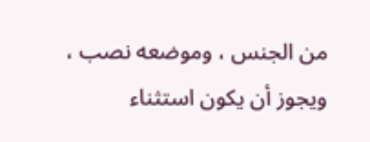من الجنس ، وموضعه نصب ، ويجوز أن يكون استثناء